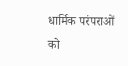धार्मिक परंपराओं को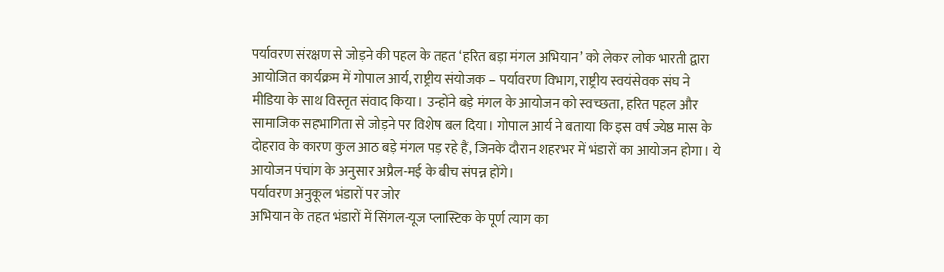पर्यावरण संरक्षण से जोड़ने की पहल के तहत ‘हरित बड़ा मंगल अभियान’ को लेकर लोक भारती द्वारा आयोजित कार्यक्रम में गोपाल आर्य, राष्ट्रीय संयोजक – पर्यावरण विभाग, राष्ट्रीय स्वयंसेवक संघ ने मीडिया के साथ विस्तृत संवाद किया। उन्होंने बड़े मंगल के आयोजन को स्वच्छता, हरित पहल और सामाजिक सहभागिता से जोड़ने पर विशेष बल दिया। गोपाल आर्य ने बताया कि इस वर्ष ज्येष्ठ मास के दोहराव के कारण कुल आठ बड़े मंगल पड़ रहे हैं, जिनके दौरान शहरभर में भंडारों का आयोजन होगा। ये आयोजन पंचांग के अनुसार अप्रैल-मई के बीच संपन्न होंगे।
पर्यावरण अनुकूल भंडारों पर जोर
अभियान के तहत भंडारों में सिंगल-यूज प्लास्टिक के पूर्ण त्याग का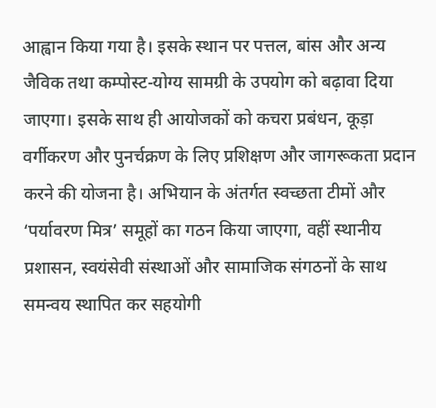आह्वान किया गया है। इसके स्थान पर पत्तल, बांस और अन्य जैविक तथा कम्पोस्ट-योग्य सामग्री के उपयोग को बढ़ावा दिया जाएगा। इसके साथ ही आयोजकों को कचरा प्रबंधन, कूड़ा वर्गीकरण और पुनर्चक्रण के लिए प्रशिक्षण और जागरूकता प्रदान करने की योजना है। अभियान के अंतर्गत स्वच्छता टीमों और ‘पर्यावरण मित्र’ समूहों का गठन किया जाएगा, वहीं स्थानीय प्रशासन, स्वयंसेवी संस्थाओं और सामाजिक संगठनों के साथ समन्वय स्थापित कर सहयोगी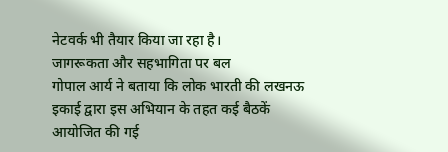नेटवर्क भी तैयार किया जा रहा है।
जागरूकता और सहभागिता पर बल
गोपाल आर्य ने बताया कि लोक भारती की लखनऊ इकाई द्वारा इस अभियान के तहत कई बैठकें आयोजित की गई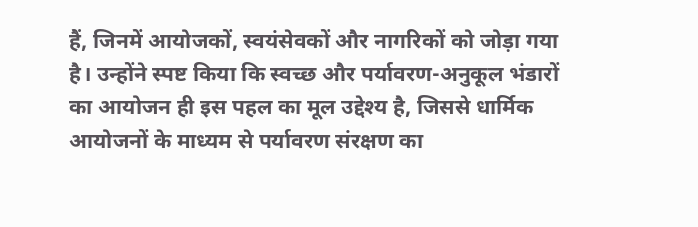हैं, जिनमें आयोजकों, स्वयंसेवकों और नागरिकों को जोड़ा गया है। उन्होंने स्पष्ट किया कि स्वच्छ और पर्यावरण-अनुकूल भंडारों का आयोजन ही इस पहल का मूल उद्देश्य है, जिससे धार्मिक आयोजनों के माध्यम से पर्यावरण संरक्षण का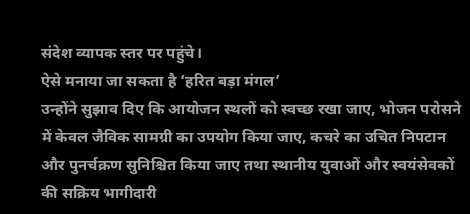संदेश व्यापक स्तर पर पहुंचे।
ऐसे मनाया जा सकता है ‘हरित बड़ा मंगल’
उन्होंने सुझाव दिए कि आयोजन स्थलों को स्वच्छ रखा जाए, भोजन परोसने में केवल जैविक सामग्री का उपयोग किया जाए, कचरे का उचित निपटान और पुनर्चक्रण सुनिश्चित किया जाए तथा स्थानीय युवाओं और स्वयंसेवकों की सक्रिय भागीदारी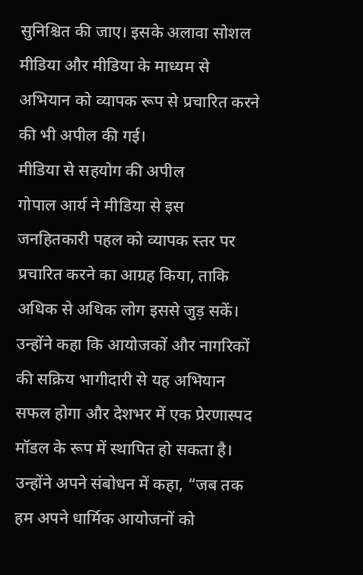सुनिश्चित की जाए। इसके अलावा सोशल मीडिया और मीडिया के माध्यम से अभियान को व्यापक रूप से प्रचारित करने की भी अपील की गई।
मीडिया से सहयोग की अपील
गोपाल आर्य ने मीडिया से इस जनहितकारी पहल को व्यापक स्तर पर प्रचारित करने का आग्रह किया, ताकि अधिक से अधिक लोग इससे जुड़ सकें। उन्होंने कहा कि आयोजकों और नागरिकों की सक्रिय भागीदारी से यह अभियान सफल होगा और देशभर में एक प्रेरणास्पद मॉडल के रूप में स्थापित हो सकता है।
उन्होंने अपने संबोधन में कहा, “जब तक हम अपने धार्मिक आयोजनों को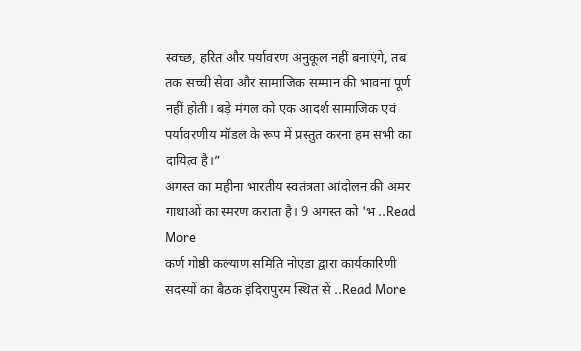स्वच्छ, हरित और पर्यावरण अनुकूल नहीं बनाएंगे, तब तक सच्ची सेवा और सामाजिक सम्मान की भावना पूर्ण नहीं होती। बड़े मंगल को एक आदर्श सामाजिक एवं पर्यावरणीय मॉडल के रूप में प्रस्तुत करना हम सभी का दायित्व है।”
अगस्त का महीना भारतीय स्वतंत्रता आंदोलन की अमर गाथाओं का स्मरण कराता है। 9 अगस्त को 'भ ..Read More
कर्ण गोष्ठी कल्याण समिति नोएडा द्वारा कार्यकारिणी सदस्यों का बैठक इंदिरापुरम स्थित सें ..Read More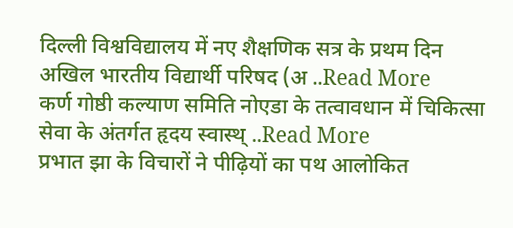दिल्ली विश्वविद्यालय में नए शैक्षणिक सत्र के प्रथम दिन अखिल भारतीय विद्यार्थी परिषद (अ ..Read More
कर्ण गोष्ठी कल्याण समिति नोएडा के तत्वावधान में चिकित्सा सेवा के अंतर्गत हृदय स्वास्थ् ..Read More
प्रभात झा के विचारों ने पीढ़ियों का पथ आलोकित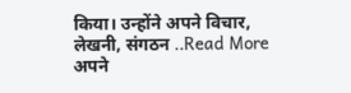किया। उन्होंने अपने विचार, लेखनी, संगठन ..Read More
अपने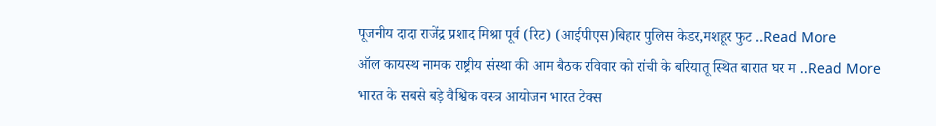पूजनीय दादा राजेंद्र प्रशाद मिश्रा पूर्व (रिट) (आईपीएस)बिहार पुलिस केडर,मशहूर फुट ..Read More
ऑल कायस्थ नामक राष्ट्रीय संस्था की आम बैठक रविवार को रांची के बरियातू स्थित बारात घर म ..Read More
भारत के सबसे बड़े वैश्विक वस्त्र आयोजन भारत टेक्स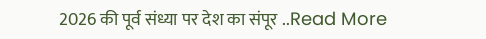2026 की पूर्व संध्या पर देश का संपूर ..Read More